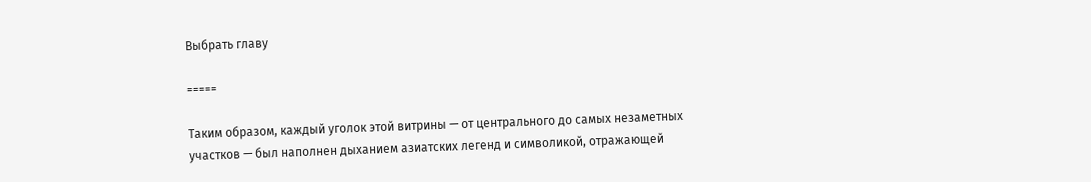Выбрать главу

=====

Таким образом, каждый уголок этой витрины — от центрального до самых незаметных участков — был наполнен дыханием азиатских легенд и символикой, отражающей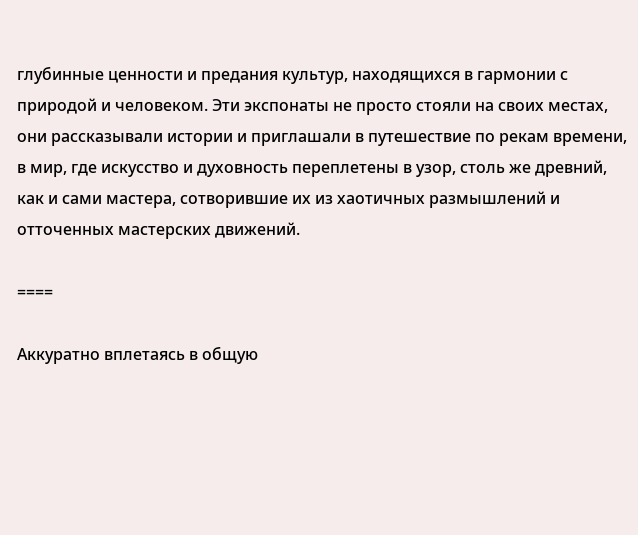глубинные ценности и предания культур, находящихся в гармонии с природой и человеком. Эти экспонаты не просто стояли на своих местах, они рассказывали истории и приглашали в путешествие по рекам времени, в мир, где искусство и духовность переплетены в узор, столь же древний, как и сами мастера, сотворившие их из хаотичных размышлений и отточенных мастерских движений.

====

Аккуратно вплетаясь в общую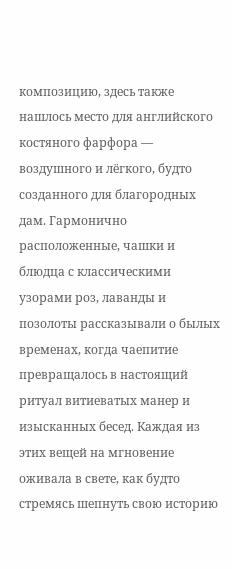композицию, здесь также нашлось место для английского костяного фарфора — воздушного и лёгкого, будто созданного для благородных дам. Гармонично расположенные, чашки и блюдца с классическими узорами роз, лаванды и позолоты рассказывали о былых временах, когда чаепитие превращалось в настоящий ритуал витиеватых манер и изысканных бесед. Каждая из этих вещей на мгновение оживала в свете, как будто стремясь шепнуть свою историю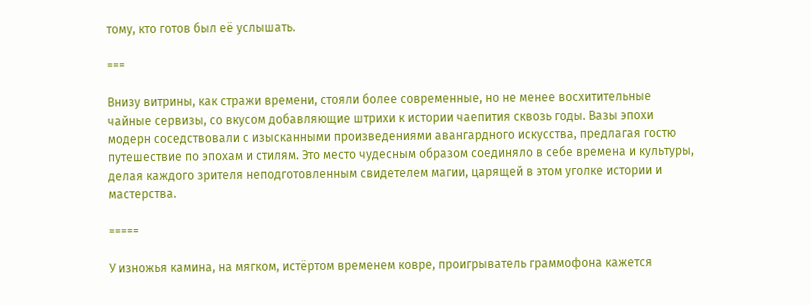тому, кто готов был её услышать.

===

Внизу витрины, как стражи времени, стояли более современные, но не менее восхитительные чайные сервизы, со вкусом добавляющие штрихи к истории чаепития сквозь годы. Вазы эпохи модерн соседствовали с изысканными произведениями авангардного искусства, предлагая гостю путешествие по эпохам и стилям. Это место чудесным образом соединяло в себе времена и культуры, делая каждого зрителя неподготовленным свидетелем магии, царящей в этом уголке истории и мастерства.

=====

У изножья камина, на мягком, истёртом временем ковре, проигрыватель граммофона кажется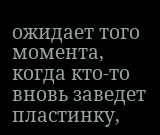ожидает того момента, когда кто-то вновь заведет пластинку,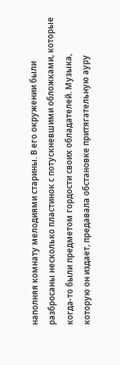наполняя комнату мелодиями старины. В его окружении были разбросаны несколько пластинок с потускневшими обложками, которые когда-то были предметом гордости своих обладателей. Музыка, которую он издает, предавала обстановке притягательную ауру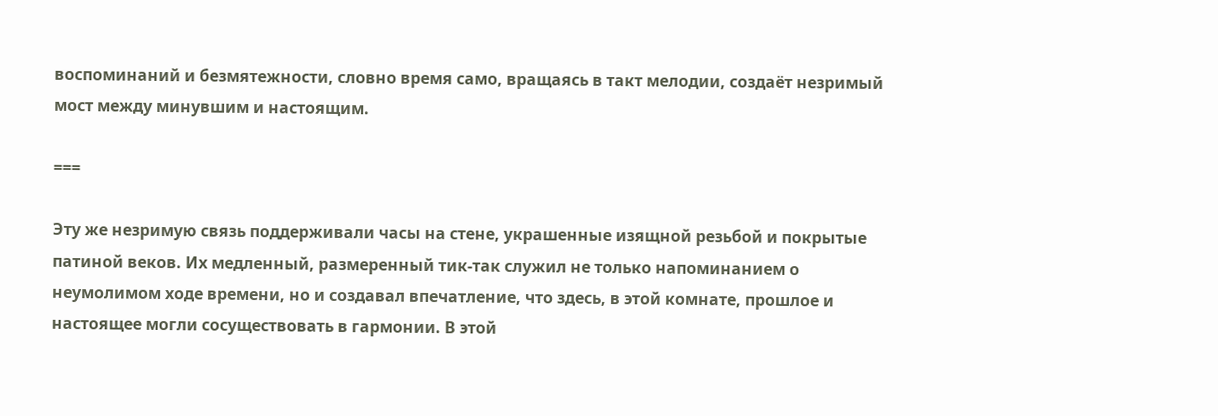воспоминаний и безмятежности, словно время само, вращаясь в такт мелодии, создаёт незримый мост между минувшим и настоящим.

===

Эту же незримую связь поддерживали часы на стене, украшенные изящной резьбой и покрытые патиной веков. Их медленный, размеренный тик-так служил не только напоминанием о неумолимом ходе времени, но и создавал впечатление, что здесь, в этой комнате, прошлое и настоящее могли сосуществовать в гармонии. В этой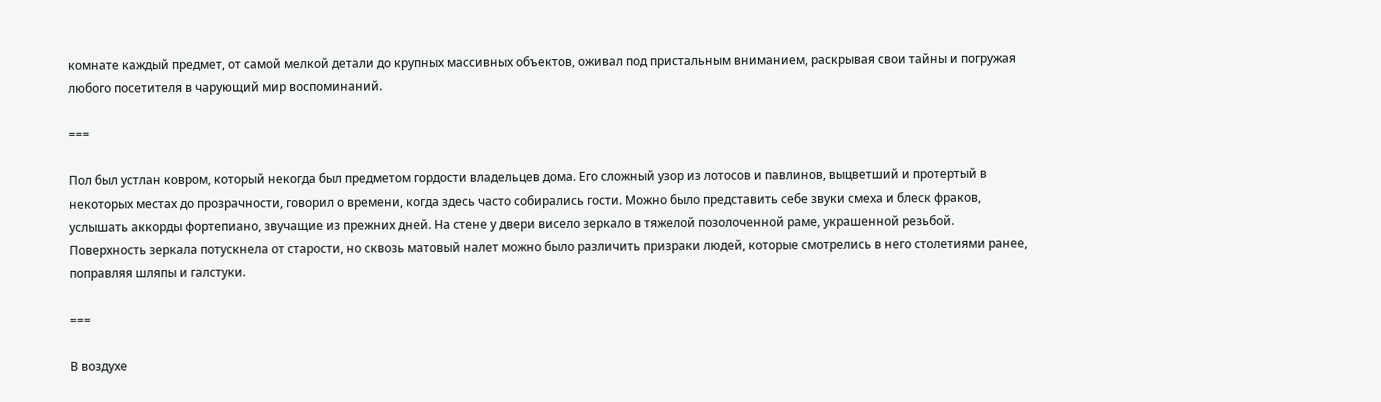комнате каждый предмет, от самой мелкой детали до крупных массивных объектов, оживал под пристальным вниманием, раскрывая свои тайны и погружая любого посетителя в чарующий мир воспоминаний.

===

Пол был устлан ковром, который некогда был предметом гордости владельцев дома. Его сложный узор из лотосов и павлинов, выцветший и протертый в некоторых местах до прозрачности, говорил о времени, когда здесь часто собирались гости. Можно было представить себе звуки смеха и блеск фраков, услышать аккорды фортепиано, звучащие из прежних дней. На стене у двери висело зеркало в тяжелой позолоченной раме, украшенной резьбой. Поверхность зеркала потускнела от старости, но сквозь матовый налет можно было различить призраки людей, которые смотрелись в него столетиями ранее, поправляя шляпы и галстуки.

===

В воздухе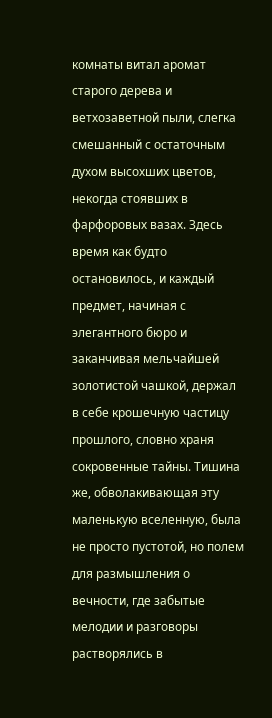комнаты витал аромат старого дерева и ветхозаветной пыли, слегка смешанный с остаточным духом высохших цветов, некогда стоявших в фарфоровых вазах. Здесь время как будто остановилось, и каждый предмет, начиная с элегантного бюро и заканчивая мельчайшей золотистой чашкой, держал в себе крошечную частицу прошлого, словно храня сокровенные тайны. Тишина же, обволакивающая эту маленькую вселенную, была не просто пустотой, но полем для размышления о вечности, где забытые мелодии и разговоры растворялись в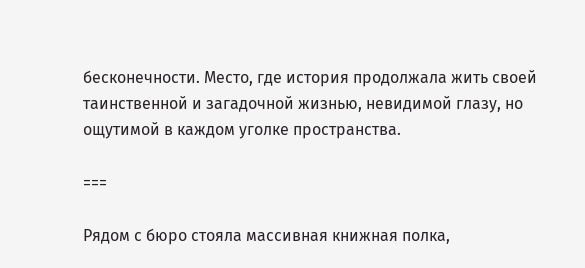бесконечности. Место, где история продолжала жить своей таинственной и загадочной жизнью, невидимой глазу, но ощутимой в каждом уголке пространства.

===

Рядом с бюро стояла массивная книжная полка,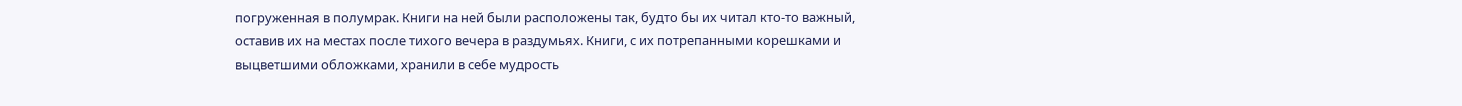погруженная в полумрак. Книги на ней были расположены так, будто бы их читал кто-то важный, оставив их на местах после тихого вечера в раздумьях. Книги, с их потрепанными корешками и выцветшими обложками, хранили в себе мудрость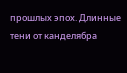прошлых эпох. Длинные тени от канделябра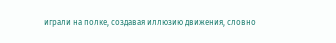играли на полке, создавая иллюзию движения, словно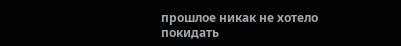прошлое никак не хотело покидать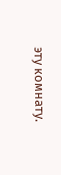эту комнату.